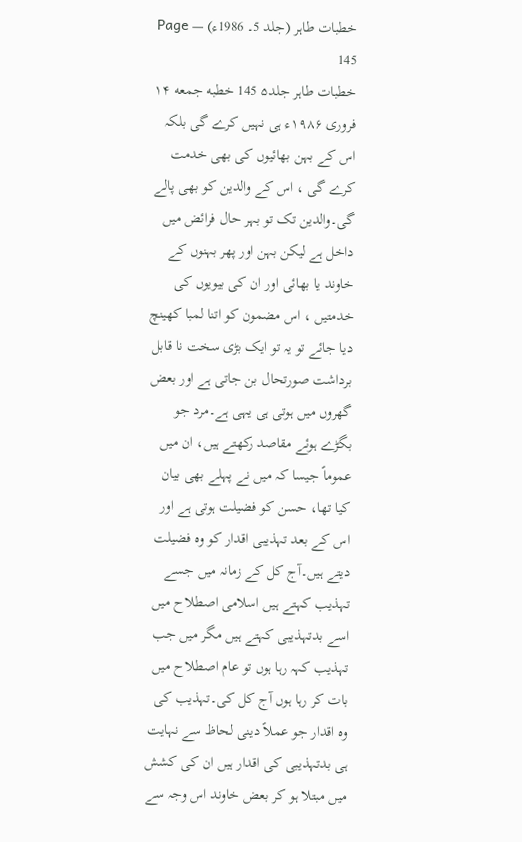خطبات طاہر (جلد 5۔ 1986ء) — Page 145
خطبات طاہر جلد۵ 145 خطبه جمعه ۱۴ فروری ۱۹۸۶ء ہی نہیں کرے گی بلکہ اس کے بہن بھائیوں کی بھی خدمت کرے گی ، اس کے والدین کو بھی پالے گی۔والدین تک تو بہر حال فرائض میں داخل ہے لیکن بہن اور پھر بہنوں کے خاوند یا بھائی اور ان کی بیویوں کی خدمتیں ، اس مضمون کو اتنا لمبا کھینچ دیا جائے تو یہ تو ایک بڑی سخت نا قابل برداشت صورتحال بن جاتی ہے اور بعض گھروں میں ہوتی ہی یہی ہے۔مرد جو بگڑے ہوئے مقاصد رکھتے ہیں، ان میں عموماً جیسا کہ میں نے پہلے بھی بیان کیا تھا، حسن کو فضیلت ہوتی ہے اور اس کے بعد تہذیبی اقدار کو وہ فضیلت دیتے ہیں۔آج کل کے زمانہ میں جسے تہذیب کہتے ہیں اسلامی اصطلاح میں اسے بدتہذیبی کہتے ہیں مگر میں جب تہذیب کہہ رہا ہوں تو عام اصطلاح میں بات کر رہا ہوں آج کل کی۔تہذیب کی وہ اقدار جو عملاً دینی لحاظ سے نہایت ہی بدتہذیبی کی اقدار ہیں ان کی کشش میں مبتلا ہو کر بعض خاوند اس وجہ سے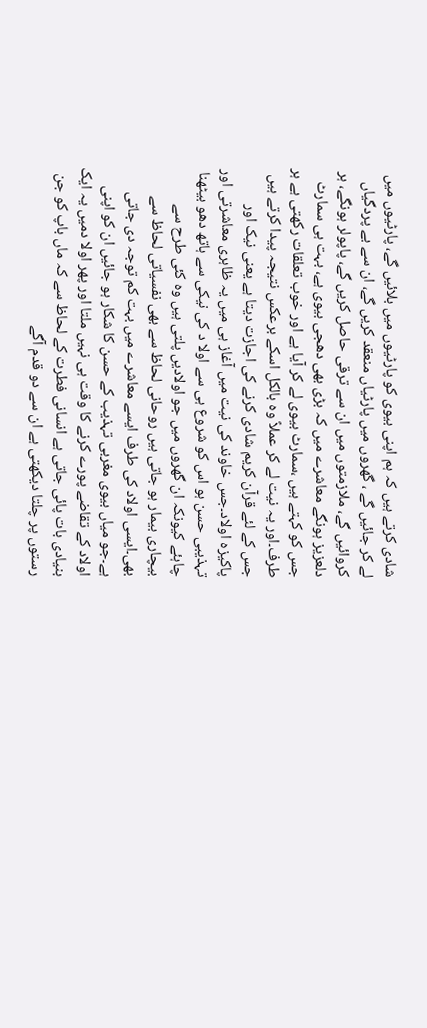شادی کرتے ہیں کہ ہم اپنی بیوی کو پارٹیوں میں بلائیں گے، پارٹیوں میں لے کر جائیں گے ، گھروں میں پارٹیاں منعقد کریں گے، ان سے بے پردگیاں کروائیں گے، ملازمتوں میں ان سے ترقی حاصل کریں گے، پاپولر ہونگے، ہر دلعزیز ہونگے معاشرے میں کہ بڑی بھی دھجی بیوی ہے، بہت ہی سمارٹ جس کو کہتے ہیں ،سمارٹ بیوی لے کر آیا ہے اور خوب تعلقات رکھتی ہے ہر طرف۔اور یہ نیت لے کر عملاً وہ بالکل اسکے برعکس نتیجہ پیدا کرتے ہیں جس کے لئے قرآن کریم شادی کرنے کی اجازت دیتا ہے یعنی نیک اور پاکیزہ اولاد۔جس خاوند کی نیت میں آغاز ہی میں یہ ظاہری معاشرتی اور تہذیبی حسن ہو اس کو شروع ہی سے اولا د کی نیکی سے ہاتھ دھو بیٹھنا چاہئے کیونکہ ان گھروں میں جو اولادیں پلتی ہیں وہ کئی طرح سے بیچاری بیمار ہو جاتی ہیں روحانی لحاظ سے بھی نفسیاتی لحاظ سے بھی۔ایسی اولاد کی طرف ایسے معاشرے میں بہت کم توجہ دی جاتی ہے۔جو میاں بیوی مغربی تہذیب کے حسن کا شکار ہو جائیں ان کو اپنی اولاد کے تقاضے پورے کرنے کا وقت ہی نہیں ملتا اور پھر اولا دمیں یہ ایک بنیادی بات پائی جاتی ہے انسانی فطرت کے لحاظ سے کہ ماں باپ کو جن رستوں پر چلتا دیکھتی ہے ان سے دو قدم آگے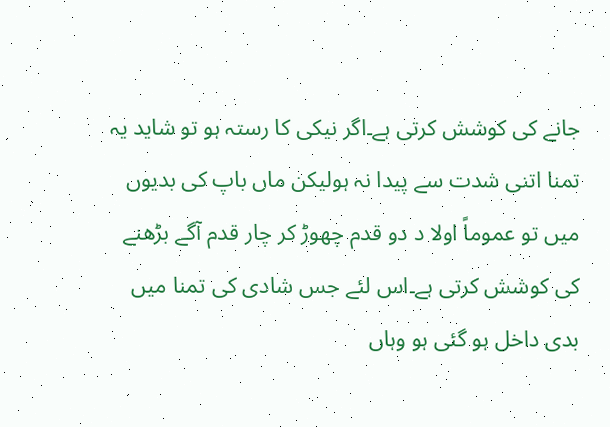جانے کی کوشش کرتی ہے۔اگر نیکی کا رستہ ہو تو شاید یہ تمنا اتنی شدت سے پیدا نہ ہولیکن ماں باپ کی بدیوں میں تو عموماً اولا د دو قدم چھوڑ کر چار قدم آگے بڑھنے کی کوشش کرتی ہے۔اس لئے جس شادی کی تمنا میں بدی داخل ہو گئی ہو وہاں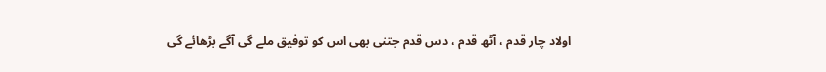اولاد چار قدم ، آٹھ قدم ، دس قدم جتنی بھی اس کو توفیق ملے گی آگے بڑھائے گی